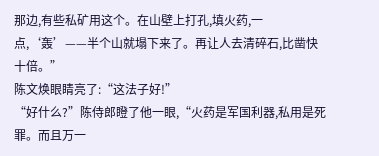那边,有些私矿用这个。在山壁上打孔,填火药,一点,‘轰’——半个山就塌下来了。再让人去清碎石,比凿快十倍。”
陈文焕眼睛亮了:“这法子好!”
“好什么?”陈侍郎瞪了他一眼,“火药是军国利器,私用是死罪。而且万一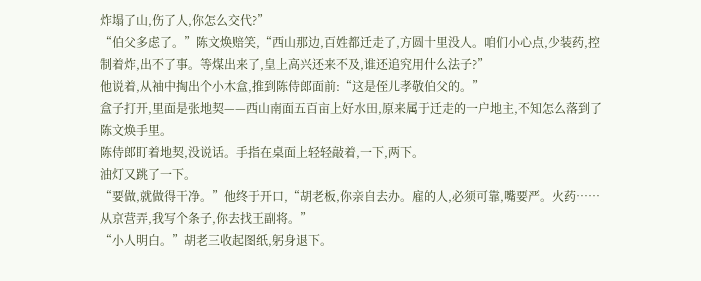炸塌了山,伤了人,你怎么交代?”
“伯父多虑了。”陈文焕赔笑,“西山那边,百姓都迁走了,方圆十里没人。咱们小心点,少装药,控制着炸,出不了事。等煤出来了,皇上高兴还来不及,谁还追究用什么法子?”
他说着,从袖中掏出个小木盒,推到陈侍郎面前:“这是侄儿孝敬伯父的。”
盒子打开,里面是张地契——西山南面五百亩上好水田,原来属于迁走的一户地主,不知怎么落到了陈文焕手里。
陈侍郎盯着地契,没说话。手指在桌面上轻轻敲着,一下,两下。
油灯又跳了一下。
“要做,就做得干净。”他终于开口,“胡老板,你亲自去办。雇的人,必须可靠,嘴要严。火药……从京营弄,我写个条子,你去找王副将。”
“小人明白。”胡老三收起图纸,躬身退下。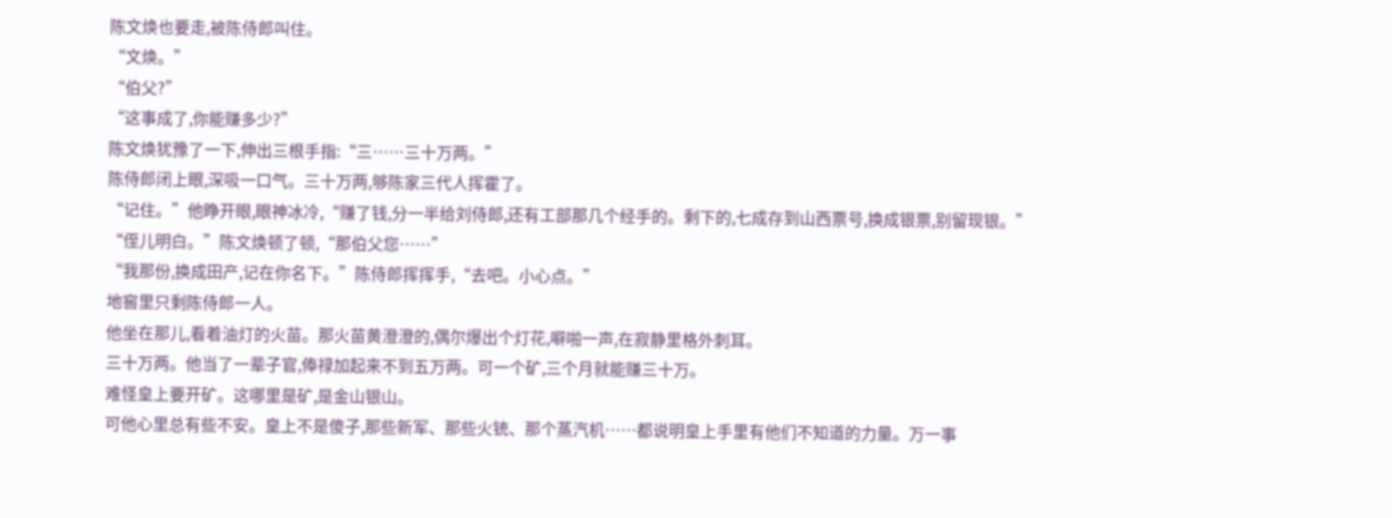陈文焕也要走,被陈侍郎叫住。
“文焕。”
“伯父?”
“这事成了,你能赚多少?”
陈文焕犹豫了一下,伸出三根手指:“三……三十万两。”
陈侍郎闭上眼,深吸一口气。三十万两,够陈家三代人挥霍了。
“记住。”他睁开眼,眼神冰冷,“赚了钱,分一半给刘侍郎,还有工部那几个经手的。剩下的,七成存到山西票号,换成银票,别留现银。”
“侄儿明白。”陈文焕顿了顿,“那伯父您……”
“我那份,换成田产,记在你名下。”陈侍郎挥挥手,“去吧。小心点。”
地窖里只剩陈侍郎一人。
他坐在那儿,看着油灯的火苗。那火苗黄澄澄的,偶尔爆出个灯花,噼啪一声,在寂静里格外刺耳。
三十万两。他当了一辈子官,俸禄加起来不到五万两。可一个矿,三个月就能赚三十万。
难怪皇上要开矿。这哪里是矿,是金山银山。
可他心里总有些不安。皇上不是傻子,那些新军、那些火铳、那个蒸汽机……都说明皇上手里有他们不知道的力量。万一事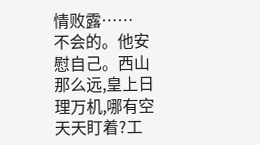情败露……
不会的。他安慰自己。西山那么远,皇上日理万机,哪有空天天盯着?工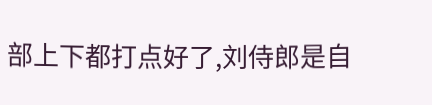部上下都打点好了,刘侍郎是自